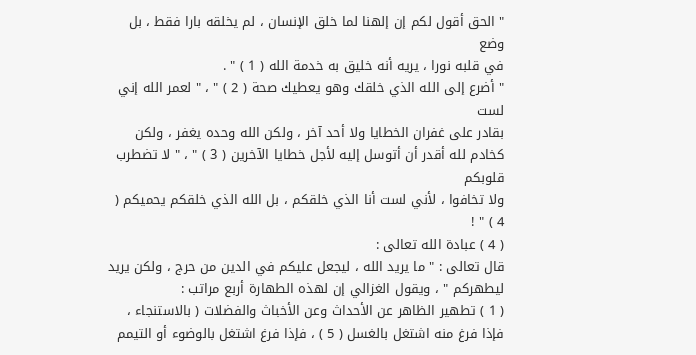" الحق أقول لكم إن إلهنا لما خلق الإنسان ، لم يخلقه بارا فقط ، بل وضع
في قلبه نورا ، يريه أنه خليق به خدمة الله ( 1 ) " .
" أضرع إلى الله الذي خلقك وهو يعطيك صحة ( 2 ) " ، " لعمر الله إني لست
بقادر على غفران الخطايا ولا أحد آخر ، ولكن الله وحده يغفر ، ولكن
كخادم لله أقدر أن أتوسل إليه لأجل خطايا الآخرين ( 3 ) " ، " لا تضطرب قلوبكم
ولا تخافوا ، لأني لست أنا الذي خلقكم ، بل الله الذي خلقكم يحميكم ( 4 ) " !
( 4 ) عبادة الله تعالى :
قال تعالى : " ما يريد الله ، ليجعل عليكم في الدين من حرج ، ولكن يريد
ليطهركم " ، ويقول الغزالي إن لهذه الطهارة أربع مراتب :
( 1 ) تطهير الظاهر عن الأحداث وعن الأخباث والفضلات ( بالاستنجاء ،
فإذا فرغ منه اشتغل بالغسل ( 5 ) ، فإذا فرغ اشتغل بالوضوء أو التيمم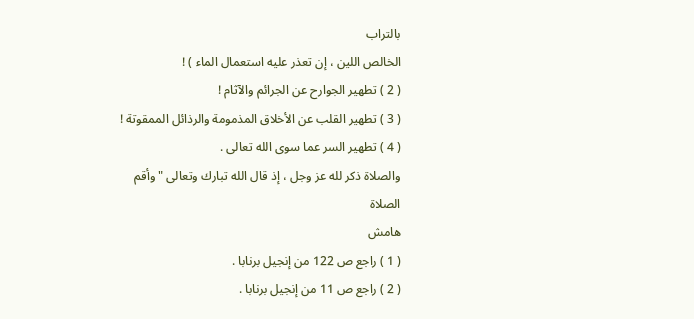بالتراب
الخالص اللين ، إن تعذر عليه استعمال الماء ) !
( 2 ) تطهير الجوارح عن الجرائم والآثام !
( 3 ) تطهير القلب عن الأخلاق المذمومة والرذائل الممقوتة !
( 4 ) تطهير السر عما سوى الله تعالى .
والصلاة ذكر لله عز وجل ، إذ قال الله تبارك وتعالى " وأقم الصلاة
هامش
( 1 ) راجع ص 122 من إنجيل برنابا .
( 2 ) راجع ص 11 من إنجيل برنابا .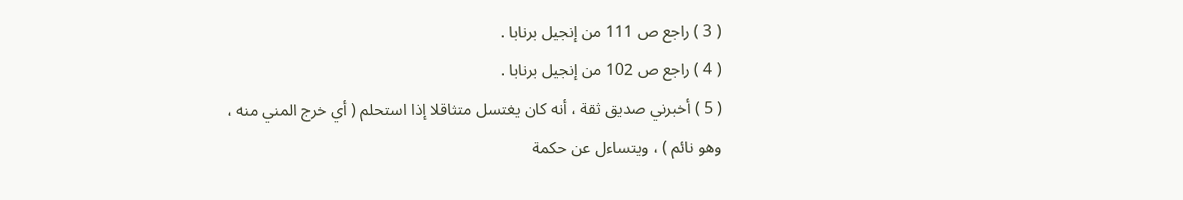( 3 ) راجع ص 111 من إنجيل برنابا .
( 4 ) راجع ص 102 من إنجيل برنابا .
( 5 ) أخبرني صديق ثقة ، أنه كان يغتسل متثاقلا إذا استحلم ( أي خرج المني منه ،
وهو نائم ) ، ويتساءل عن حكمة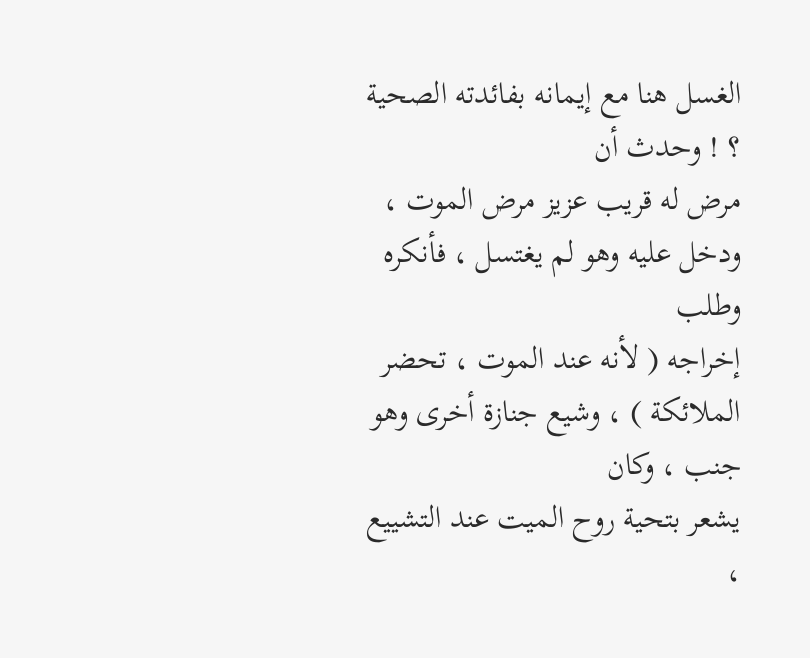الغسل هنا مع إيمانه بفائدته الصحية ؟ ! وحدث أن
مرض له قريب عزيز مرض الموت ، ودخل عليه وهو لم يغتسل ، فأنكره وطلب
إخراجه ( لأنه عند الموت ، تحضر الملائكة ) ، وشيع جنازة أخرى وهو جنب ، وكان
يشعر بتحية روح الميت عند التشييع ،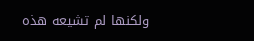ولكنها لم تشيعه هذه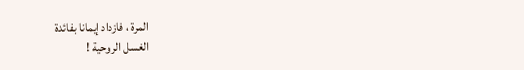المرة ، فازداد إيمانا بفائدة
الغسل الروحية !